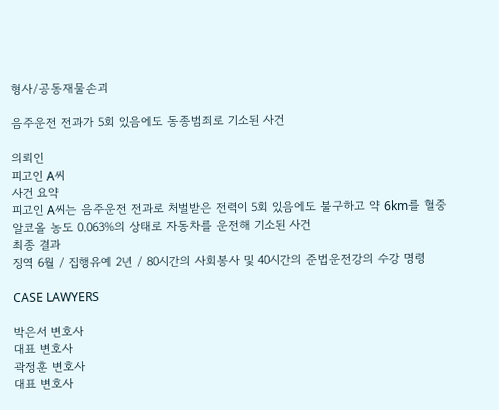형사/공동재물손괴

음주운전 전과가 5회 있음에도 동종범죄로 기소된 사건

의뢰인
피고인 A씨
사건 요약
피고인 A씨는 음주운전 전과로 처벌받은 전력이 5회 있음에도 불구하고 약 6km를 혈중 알코올 농도 0.063%의 상태로 자동차를 운전해 기소된 사건
최종 결과
징역 6월 / 집행유예 2년 / 80시간의 사회봉사 및 40시간의 준법운전강의 수강 명령

CASE LAWYERS

박은서 변호사
대표 변호사
곽정훈 변호사
대표 변호사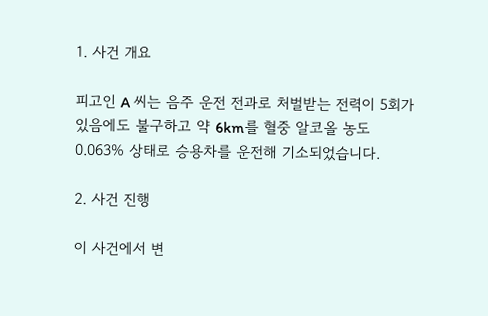1. 사건 개요

피고인 A 씨는 음주 운전 전과로 처벌받는 전력이 5회가 있음에도 불구하고 약 6km를 혈중 알코올 농도 0.063% 상태로 승용차를 운전해 기소되었습니다.

2. 사건 진행

이 사건에서 변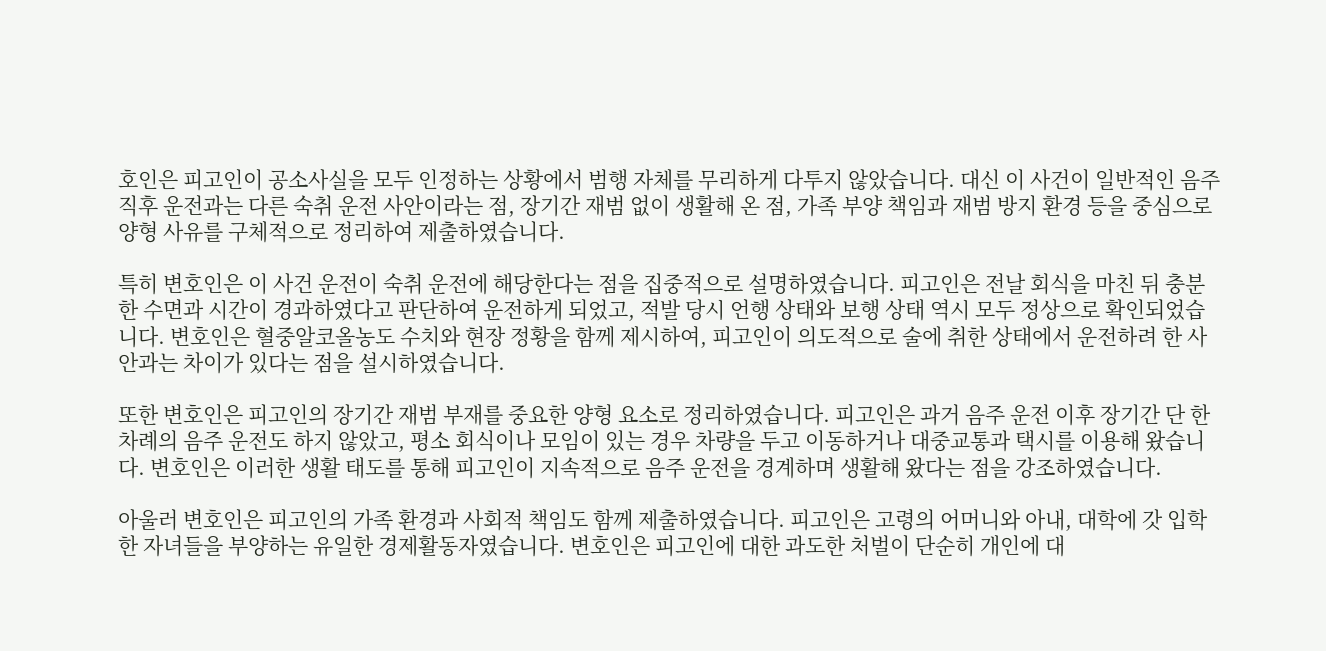호인은 피고인이 공소사실을 모두 인정하는 상황에서 범행 자체를 무리하게 다투지 않았습니다. 대신 이 사건이 일반적인 음주 직후 운전과는 다른 숙취 운전 사안이라는 점, 장기간 재범 없이 생활해 온 점, 가족 부양 책임과 재범 방지 환경 등을 중심으로 양형 사유를 구체적으로 정리하여 제출하였습니다.

특히 변호인은 이 사건 운전이 숙취 운전에 해당한다는 점을 집중적으로 설명하였습니다. 피고인은 전날 회식을 마친 뒤 충분한 수면과 시간이 경과하였다고 판단하여 운전하게 되었고, 적발 당시 언행 상태와 보행 상태 역시 모두 정상으로 확인되었습니다. 변호인은 혈중알코올농도 수치와 현장 정황을 함께 제시하여, 피고인이 의도적으로 술에 취한 상태에서 운전하려 한 사안과는 차이가 있다는 점을 설시하였습니다.

또한 변호인은 피고인의 장기간 재범 부재를 중요한 양형 요소로 정리하였습니다. 피고인은 과거 음주 운전 이후 장기간 단 한 차례의 음주 운전도 하지 않았고, 평소 회식이나 모임이 있는 경우 차량을 두고 이동하거나 대중교통과 택시를 이용해 왔습니다. 변호인은 이러한 생활 태도를 통해 피고인이 지속적으로 음주 운전을 경계하며 생활해 왔다는 점을 강조하였습니다.

아울러 변호인은 피고인의 가족 환경과 사회적 책임도 함께 제출하였습니다. 피고인은 고령의 어머니와 아내, 대학에 갓 입학한 자녀들을 부양하는 유일한 경제활동자였습니다. 변호인은 피고인에 대한 과도한 처벌이 단순히 개인에 대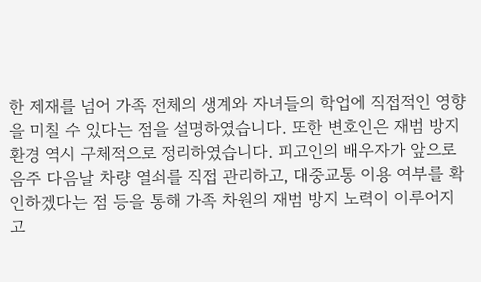한 제재를 넘어 가족 전체의 생계와 자녀들의 학업에 직접적인 영향을 미칠 수 있다는 점을 설명하였습니다. 또한 변호인은 재범 방지 환경 역시 구체적으로 정리하였습니다. 피고인의 배우자가 앞으로 음주 다음날 차량 열쇠를 직접 관리하고, 대중교통 이용 여부를 확인하겠다는 점 등을 통해 가족 차원의 재범 방지 노력이 이루어지고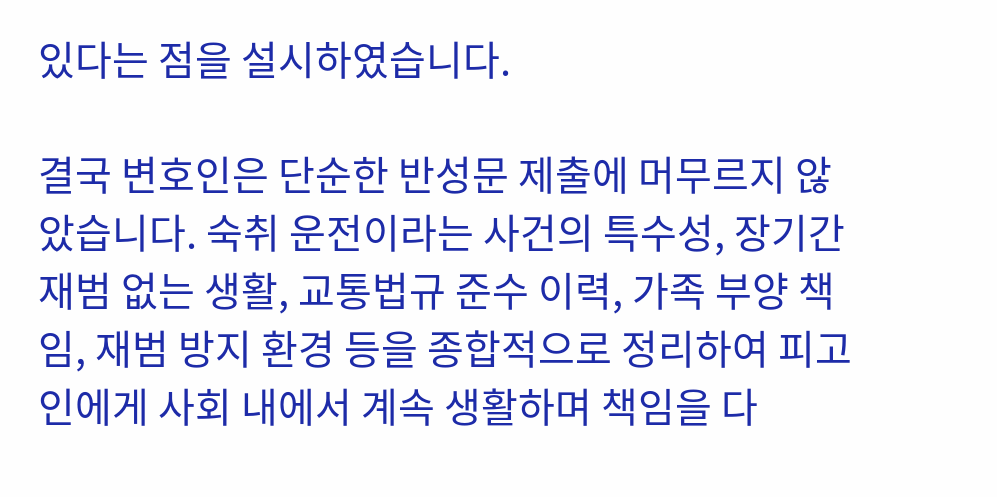있다는 점을 설시하였습니다.

결국 변호인은 단순한 반성문 제출에 머무르지 않았습니다. 숙취 운전이라는 사건의 특수성, 장기간 재범 없는 생활, 교통법규 준수 이력, 가족 부양 책임, 재범 방지 환경 등을 종합적으로 정리하여 피고인에게 사회 내에서 계속 생활하며 책임을 다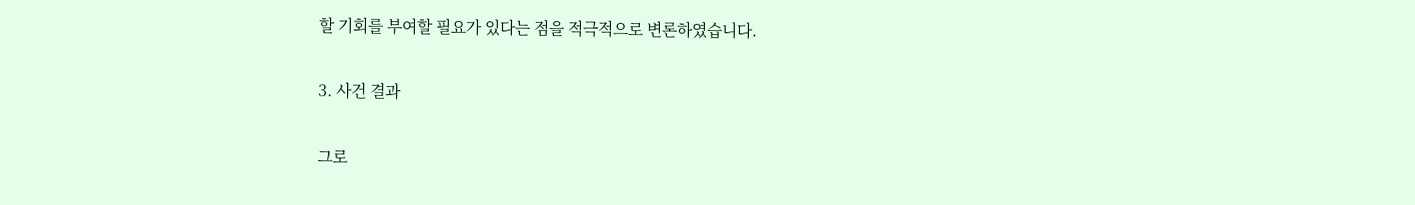할 기회를 부여할 필요가 있다는 점을 적극적으로 변론하였습니다.

3. 사건 결과

그로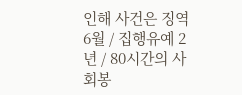인해 사건은 징역 6월 / 집행유예 2년 / 80시간의 사회봉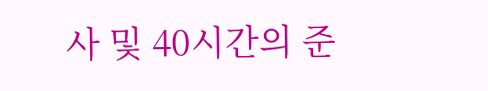사 및 40시간의 준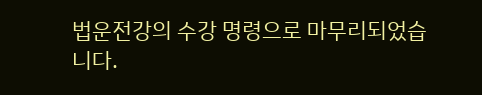법운전강의 수강 명령으로 마무리되었습니다.